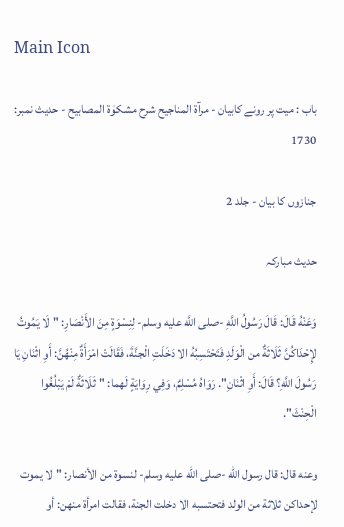Main Icon

باب : میت پر رونے کابیان - مرآۃ المناجیح شرح مشکوٰۃ المصابیح - حدیث نمبر: 1730

جنازوں کا بیان - جلد 2

حدیث مبارکہ

وَعَنْهُ قَالَ: قَالَ رَسُولُ اللَّهِ -صلى اللَّه عليه وسلم- لِنِسْوَةٍ مِنَ الأَنْصَارِ: "لَا يَمُوتُ لإِحْدَاكُنَّ ثَلَاثَةٌ من الْوَلَدِ فَتَحْتَسِبُهُ الا دَخَلَتِ الْجنَّةَ، فَقَالَتْ امْرَأَةٌ مِنْهُنَّ: أَوِ اثْنَانِ يَا رَسُولَ اللَّهِ؟ قَالَ: أَوِ اثْنَانِ". رَوَاهُ مُسْلِمٌ، وَفِي رِوَايَةٍ لَهما: "ثَلَاثَةٌ لَمْ يَبْلُغُوا الْحِنْثَ".

وعنه قال: قال رسول الله -صلى الله عليه وسلم- لنسوة من الأنصار: "لا يموت لإحداكن ثلاثة من الولد فتحتسبه الا دخلت الجنة، فقالت امرأة منهن: أو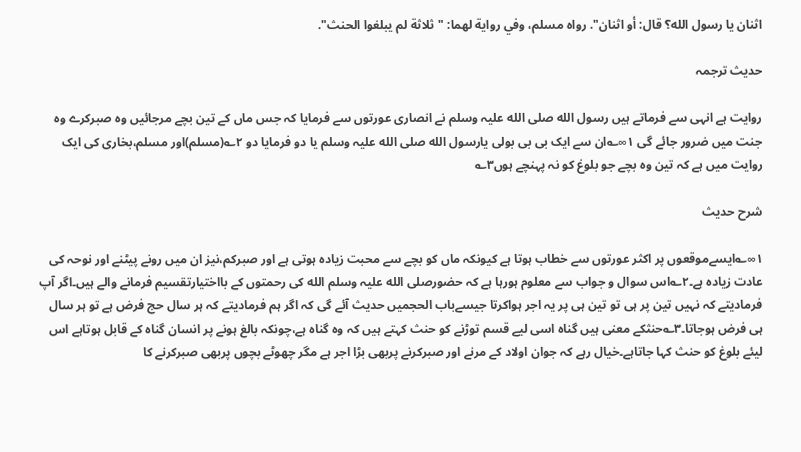اثنان يا رسول الله؟ قال: أو اثنان". رواه مسلم، وفي رواية لهما: "ثلاثة لم يبلغوا الحنث".

حدیث ترجمہ

روایت ہے انہی سے فرماتے ہیں رسول الله صلی الله علیہ وسلم نے انصاری عورتوں سے فرمایا کہ جس ماں کے تین بچے مرجائیں وہ صبرکرے وہ جنت میں ضرور جائے گی ۱∞؎ان سے ایک بی بی بولی یارسول الله صلی الله علیہ وسلم یا دو فرمایا دو ۲؎(مسلم)اور مسلم،بخاری کی ایک روایت میں ہے کہ تین وہ بچے جو بلوغ کو نہ پہنچے ہوں۳؎

شرح حدیث

۱∞؎ایسےموقعوں پر اکثر عورتوں سے خطاب ہوتا ہے کیونکہ ماں کو بچے سے محبت زیادہ ہوتی ہے اور صبرکم،نیز ان میں رونے پیٹنے اور نوحہ کی عادت زیادہ ہے۔۲؎اس سوال و جواب سے معلوم ہورہا ہے کہ حضورصلی الله علیہ وسلم الله کی رحمتوں کے بااختیارتقسیم فرمانے والے ہیں۔اگر آپ فرمادیتے کہ نہیں تین پر ہی تو تین ہی پر یہ اجر ہواکرتا جیسےباب الحجمیں حدیث آئے گی کہ اگر ہم فرمادیتے کہ ہر سال حج فرض ہے تو ہر سال ہی فرض ہوجاتا۔۳؎حنثکے معنی ہیں گناہ اسی لیے قسم توڑنے کو حنث کہتے ہیں کہ وہ گناہ ہے،چونکہ بالغ ہونے پر انسان گناہ کے قابل ہوتاہے اس لیئے بلوغ کو حنث کہا جاتاہے۔خیال رہے کہ جوان اولاد کے مرنے اور صبرکرنے پربھی بڑا اجر ہے مگر چھوٹے بچوں پربھی صبرکرنے کا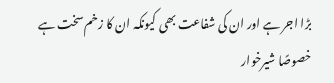بڑا اجر ہے اور ان کی شفاعت بھی کیونکہ ان کا زخم سخت ہے خصوصًا شیرخوار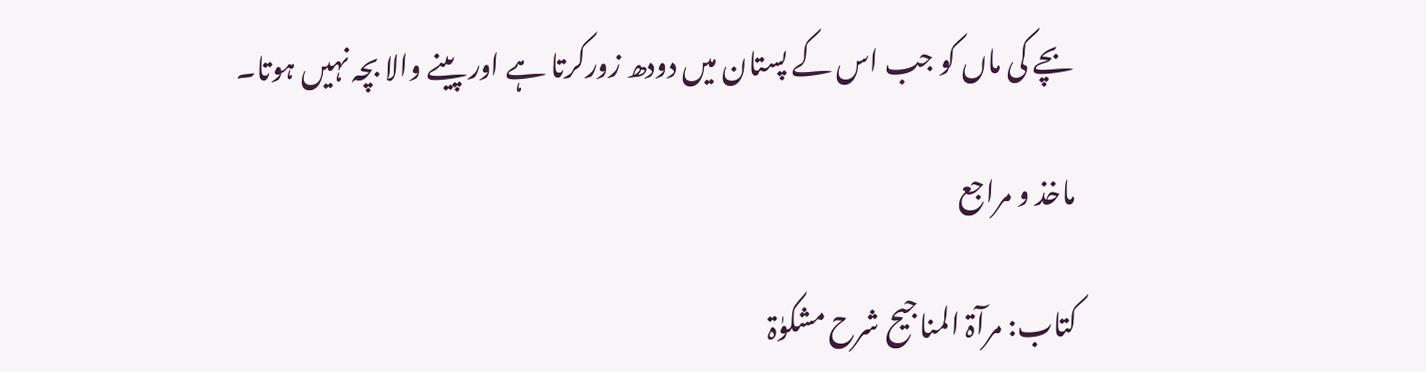بچے کی ماں کو جب اس کے پستان میں دودھ زورکرتا ہے اور پینے والا بچہ نہیں ہوتا۔

ماخذ و مراجع

کتاب: مرآۃ المناجیح شرح مشکوٰۃ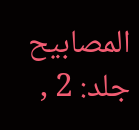المصابیح جلد: 2 ,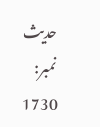حدیث نمبر: 1730